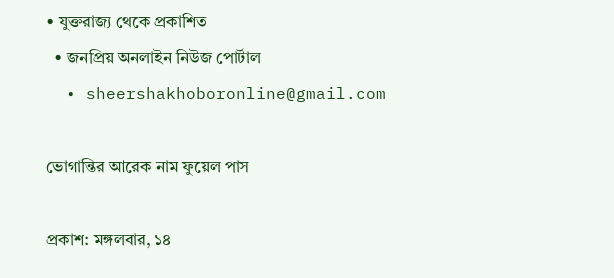• যুক্তরাজ্য থেকে প্রকাশিত
  • জনপ্রিয় অনলাইন নিউজ পোর্টাল
  • sheershakhoboronline@gmail.com

ভোগান্তির আরেক নাম ফুয়েল পাস

প্রকাশ: মঙ্গলবার, ১৪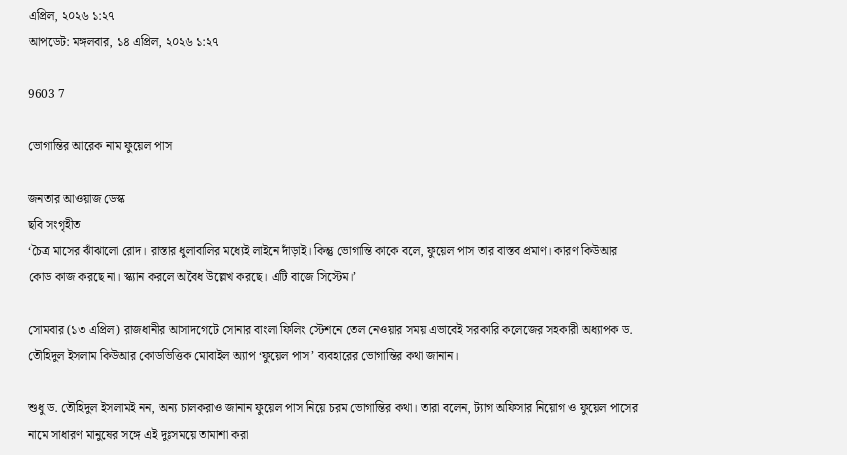এপ্রিল, ২০২৬ ১:২৭
আপডেট: মঙ্গলবার, ১৪ এপ্রিল, ২০২৬ ১:২৭

9603 7

ভোগান্তির আরেক নাম ফুয়েল পাস

জনতার আওয়াজ ডেস্ক
ছবি সংগৃহীত
‘চৈত্র মাসের ঝাঁঝালো রোদ। রাস্তার ধুলাবালির মধ্যেই লাইনে দাঁড়াই। কিন্তু ভোগান্তি কাকে বলে, ফুয়েল পাস তার বাস্তব প্রমাণ। কারণ কিউআর কোড কাজ করছে না। স্ক্যান করলে অবৈধ উল্লেখ করছে। এটি বাজে সিস্টেম।’

সোমবার (১৩ এপ্রিল) রাজধানীর আসাদগেটে সোনার বাংলা ফিলিং স্টেশনে তেল নেওয়ার সময় এভাবেই সরকারি কলেজের সহকারী অধ্যাপক ড. তৌহিদুল ইসলাম কিউআর কোডভিত্তিক মোবাইল অ্যাপ ‘ফুয়েল পাস’ ব্যবহারের ভোগান্তির কথা জানান।

শুধু ড. তৌহিদুল ইসলামই নন, অন্য চালকরাও জানান ফুয়েল পাস নিয়ে চরম ভোগান্তির কথা। তারা বলেন, ট্যাগ অফিসার নিয়োগ ও ফুয়েল পাসের নামে সাধারণ মানুষের সঙ্গে এই দুঃসময়ে তামাশা করা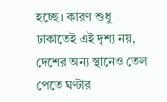হচ্ছে। কারণ শুধু ঢাকাতেই এই দৃশ্য নয়, দেশের অন্য স্থানেও তেল পেতে ঘণ্টার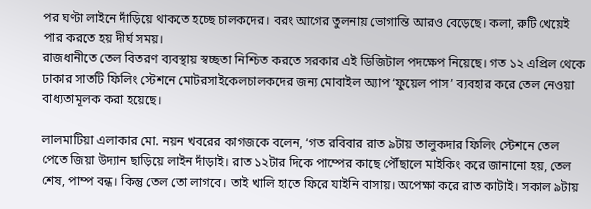পর ঘণ্টা লাইনে দাঁড়িয়ে থাকতে হচ্ছে চালকদের। বরং আগের তুলনায় ভোগান্তি আরও বেড়েছে। কলা, রুটি খেয়েই পার করতে হয় দীর্ঘ সময়।
রাজধানীতে তেল বিতরণ ব্যবস্থায় স্বচ্ছতা নিশ্চিত করতে সরকার এই ডিজিটাল পদক্ষেপ নিয়েছে। গত ১২ এপ্রিল থেকে ঢাকার সাতটি ফিলিং স্টেশনে মোটরসাইকেলচালকদের জন্য মোবাইল অ্যাপ ‘ফুয়েল পাস’ ব্যবহার করে তেল নেওয়া বাধ্যতামূলক করা হয়েছে।

লালমাটিয়া এলাকার মো. নয়ন খবরের কাগজকে বলেন, ‘গত রবিবার রাত ৯টায় তালুকদার ফিলিং স্টেশনে তেল পেতে জিয়া উদ্যান ছাড়িয়ে লাইন দাঁড়াই। রাত ১২টার দিকে পাম্পের কাছে পৌঁছালে মাইকিং করে জানানো হয়, তেল শেষ, পাম্প বন্ধ। কিন্তু তেল তো লাগবে। তাই খালি হাতে ফিরে যাইনি বাসায়। অপেক্ষা করে রাত কাটাই। সকাল ৯টায়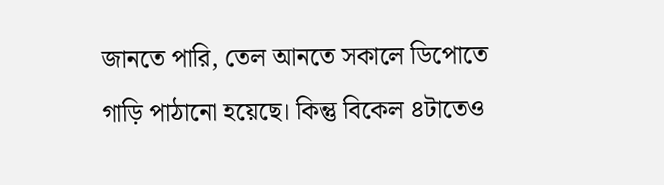জানতে পারি, তেল আনতে সকালে ডিপোতে গাড়ি পাঠানো হয়েছে। কিন্তু বিকেল ৪টাতেও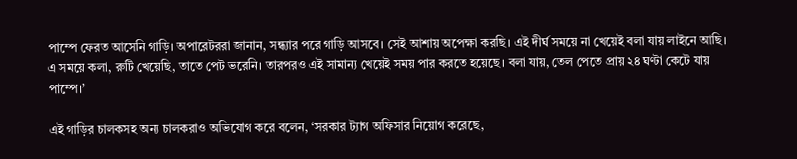পাম্পে ফেরত আসেনি গাড়ি। অপারেটররা জানান, সন্ধ্যার পরে গাড়ি আসবে। সেই আশায় অপেক্ষা করছি। এই দীর্ঘ সময়ে না খেয়েই বলা যায় লাইনে আছি। এ সময়ে কলা, রুটি খেয়েছি, তাতে পেট ভরেনি। তারপরও এই সামান্য খেয়েই সময় পার করতে হয়েছে। বলা যায়, তেল পেতে প্রায় ২৪ ঘণ্টা কেটে যায় পাম্পে।’

এই গাড়ির চালকসহ অন্য চালকরাও অভিযোগ করে বলেন, ‘সরকার ট্যাগ অফিসার নিয়োগ করেছে,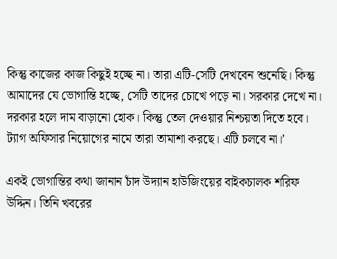কিন্তু কাজের কাজ কিছুই হচ্ছে না। তারা এটি-সেটি দেখবেন শুনেছি। কিন্তু আমাদের যে ভোগান্তি হচ্ছে, সেটি তাদের চোখে পড়ে না। সরকার দেখে না। দরকার হলে দাম বাড়ানো হোক। কিন্তু তেল দেওয়ার নিশ্চয়তা দিতে হবে। ট্যাগ অফিসার নিয়োগের নামে তারা তামাশা করছে। এটি চলবে না।’

একই ভোগান্তির কথা জানান চাঁদ উদ্যান হাউজিংয়ের বাইকচালক শরিফ উদ্দিন। তিনি খবরের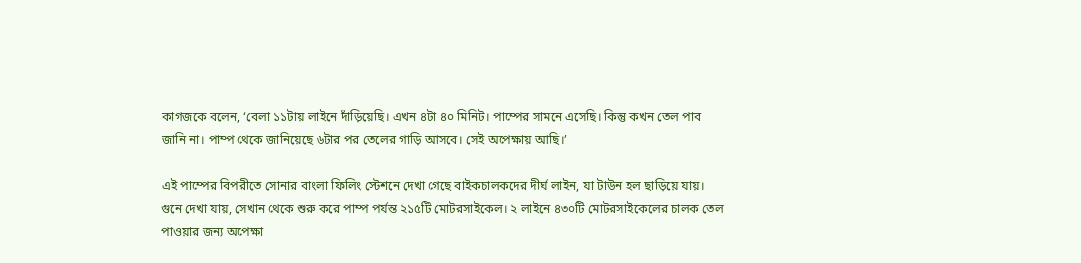কাগজকে বলেন, ‘বেলা ১১টায় লাইনে দাঁড়িয়েছি। এখন ৪টা ৪০ মিনিট। পাম্পের সামনে এসেছি। কিন্তু কখন তেল পাব জানি না। পাম্প থেকে জানিয়েছে ৬টার পর তেলের গাড়ি আসবে। সেই অপেক্ষায় আছি।’

এই পাম্পের বিপরীতে সোনার বাংলা ফিলিং স্টেশনে দেখা গেছে বাইকচালকদের দীর্ঘ লাইন, যা টাউন হল ছাড়িয়ে যায়। গুনে দেখা যায়, সেখান থেকে শুরু করে পাম্প পর্যন্ত ২১৫টি মোটরসাইকেল। ২ লাইনে ৪৩০টি মোটরসাইকেলের চালক তেল পাওয়ার জন্য অপেক্ষা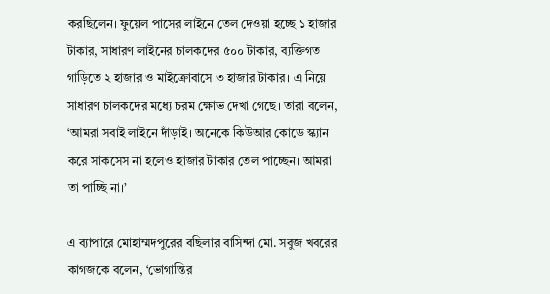করছিলেন। ফুয়েল পাসের লাইনে তেল দেওয়া হচ্ছে ১ হাজার টাকার, সাধারণ লাইনের চালকদের ৫০০ টাকার, ব্যক্তিগত গাড়িতে ২ হাজার ও মাইক্রোবাসে ৩ হাজার টাকার। এ নিয়ে সাধারণ চালকদের মধ্যে চরম ক্ষোভ দেখা গেছে। তারা বলেন, ‘আমরা সবাই লাইনে দাঁড়াই। অনেকে কিউআর কোডে স্ক্যান করে সাকসেস না হলেও হাজার টাকার তেল পাচ্ছেন। আমরা তা পাচ্ছি না।’

এ ব্যাপারে মোহাম্মদপুরের বছিলার বাসিন্দা মো. সবুজ খবরের কাগজকে বলেন, ‘ভোগান্তির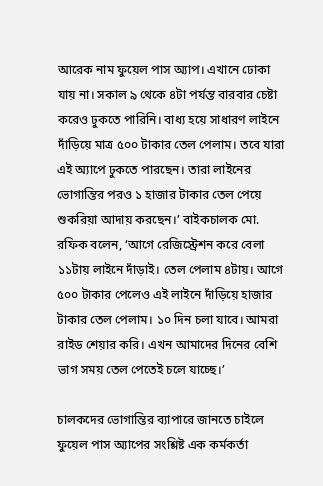আরেক নাম ফুয়েল পাস অ্যাপ। এখানে ঢোকা যায় না। সকাল ৯ থেকে ৪টা পর্যন্ত বারবার চেষ্টা করেও ঢুকতে পারিনি। বাধ্য হয়ে সাধারণ লাইনে দাঁড়িয়ে মাত্র ৫০০ টাকার তেল পেলাম। তবে যারা এই অ্যাপে ঢুকতে পারছেন। তারা লাইনের ভোগান্তির পরও ১ হাজার টাকার তেল পেয়ে শুকরিয়া আদায় করছেন।’ বাইকচালক মো. রফিক বলেন, ‘আগে রেজিস্ট্রেশন করে বেলা ১১টায় লাইনে দাঁড়াই। তেল পেলাম ৪টায়। আগে ৫০০ টাকার পেলেও এই লাইনে দাঁড়িয়ে হাজার টাকার তেল পেলাম। ১০ দিন চলা যাবে। আমরা রাইড শেয়ার করি। এখন আমাদের দিনের বেশি ভাগ সময় তেল পেতেই চলে যাচ্ছে।’

চালকদের ভোগান্তির ব্যাপারে জানতে চাইলে ফুয়েল পাস অ্যাপের সংশ্লিষ্ট এক কর্মকর্তা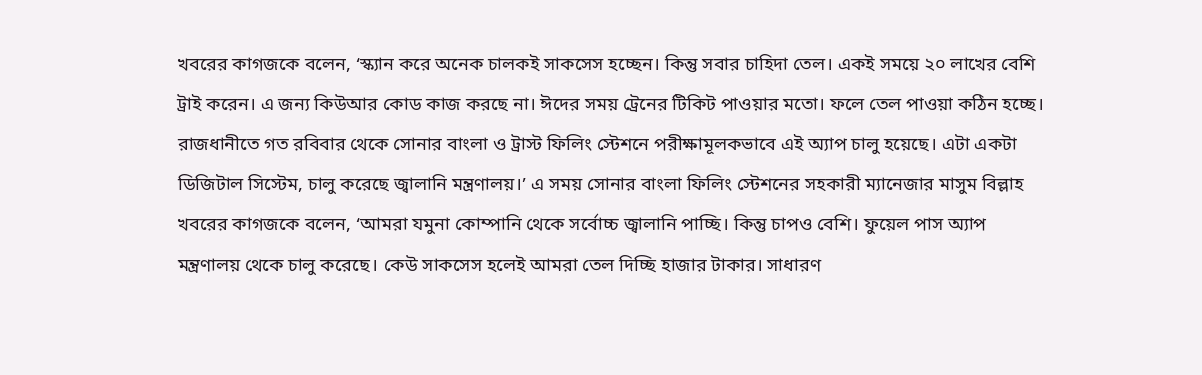খবরের কাগজকে বলেন, ‘স্ক্যান করে অনেক চালকই সাকসেস হচ্ছেন। কিন্তু সবার চাহিদা তেল। একই সময়ে ২০ লাখের বেশি ট্রাই করেন। এ জন্য কিউআর কোড কাজ করছে না। ঈদের সময় ট্রেনের টিকিট পাওয়ার মতো। ফলে তেল পাওয়া কঠিন হচ্ছে। রাজধানীতে গত রবিবার থেকে সোনার বাংলা ও ট্রাস্ট ফিলিং স্টেশনে পরীক্ষামূলকভাবে এই অ্যাপ চালু হয়েছে। এটা একটা ডিজিটাল সিস্টেম, চালু করেছে জ্বালানি মন্ত্রণালয়।’ এ সময় সোনার বাংলা ফিলিং স্টেশনের সহকারী ম্যানেজার মাসুম বিল্লাহ খবরের কাগজকে বলেন, ‘আমরা যমুনা কোম্পানি থেকে সর্বোচ্চ জ্বালানি পাচ্ছি। কিন্তু চাপও বেশি। ফুয়েল পাস অ্যাপ মন্ত্রণালয় থেকে চালু করেছে। কেউ সাকসেস হলেই আমরা তেল দিচ্ছি হাজার টাকার। সাধারণ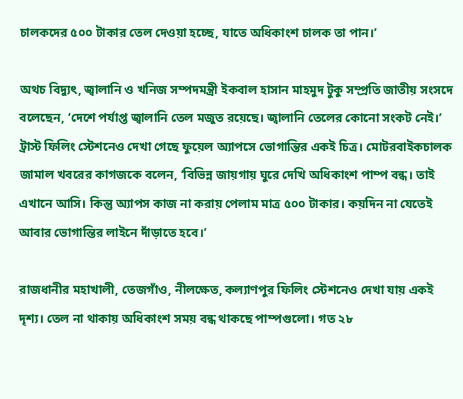চালকদের ৫০০ টাকার তেল দেওয়া হচ্ছে, যাতে অধিকাংশ চালক তা পান।’

অথচ বিদ্যুৎ, জ্বালানি ও খনিজ সম্পদমন্ত্রী ইকবাল হাসান মাহমুদ টুকু সম্প্রতি জাতীয় সংসদে বলেছেন, ‘দেশে পর্যাপ্ত জ্বালানি তেল মজুত রয়েছে। জ্বালানি তেলের কোনো সংকট নেই।’ ট্রাস্ট ফিলিং স্টেশনেও দেখা গেছে ফুয়েল অ্যাপসে ভোগান্তির একই চিত্র। মোটরবাইকচালক জামাল খবরের কাগজকে বলেন, ‘বিভিন্ন জায়গায় ঘুরে দেখি অধিকাংশ পাম্প বন্ধ। তাই এখানে আসি। কিন্তু অ্যাপস কাজ না করায় পেলাম মাত্র ৫০০ টাকার। কয়দিন না যেতেই আবার ভোগান্তির লাইনে দাঁড়াতে হবে।’

রাজধানীর মহাখালী, তেজগাঁও, নীলক্ষেত, কল্যাণপুর ফিলিং স্টেশনেও দেখা যায় একই দৃশ্য। তেল না থাকায় অধিকাংশ সময় বন্ধ থাকছে পাম্পগুলো। গত ২৮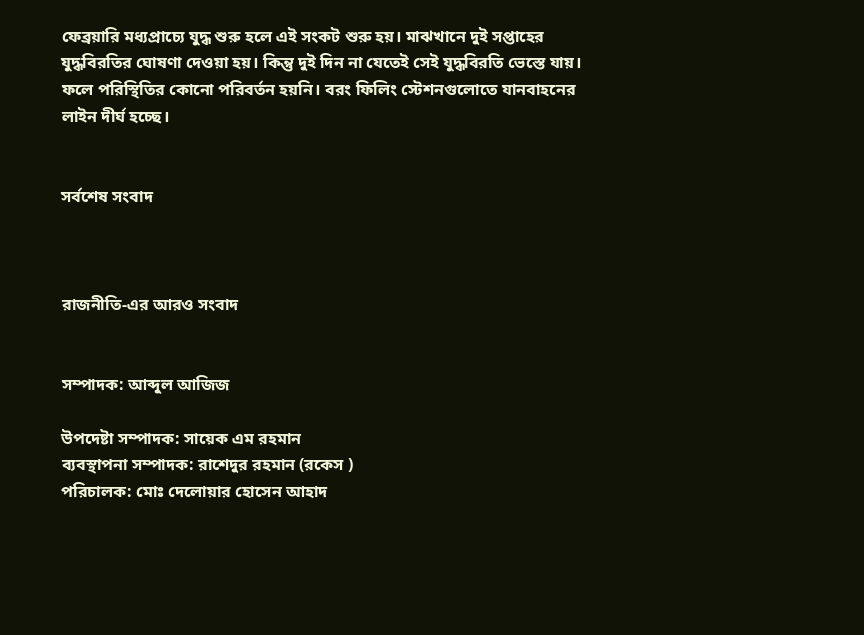ফেব্রয়ারি মধ্যপ্রাচ্যে যুদ্ধ শুরু হলে এই সংকট শুরু হয়। মাঝখানে দুই সপ্তাহের যুদ্ধবিরতির ঘোষণা দেওয়া হয়। কিন্তু দুই দিন না যেতেই সেই যুদ্ধবিরতি ভেস্তে যায়। ফলে পরিস্থিতির কোনো পরিবর্তন হয়নি। বরং ফিলিং স্টেশনগুলোতে যানবাহনের লাইন দীর্ঘ হচ্ছে।


সর্বশেষ সংবাদ



রাজনীতি-এর আরও সংবাদ


সম্পাদক: আব্দুল আজিজ

উপদেষ্টা সম্পাদক: সায়েক এম রহমান
ব্যবস্থাপনা সম্পাদক: রাশেদুর রহমান (রকেস )
পরিচালক: মোঃ দেলোয়ার হোসেন আহাদ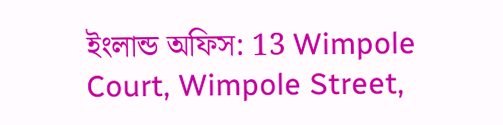ইংলান্ড অফিস: 13 Wimpole Court, Wimpole Street,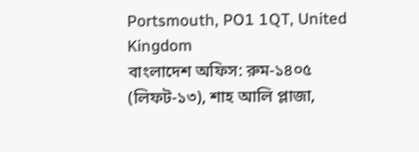Portsmouth, PO1 1QT, United Kingdom
বাংলাদেশ অফিস: রুম-১৪০৫ (লিফট-১৩), শাহ আলি প্লাজা,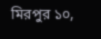মিরপুর ১০,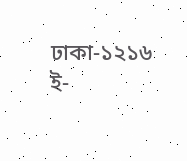ঢাকা-১২১৬
ই-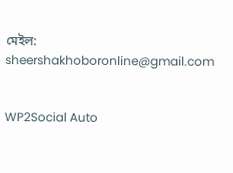মেইল: sheershakhoboronline@gmail.com


WP2Social Auto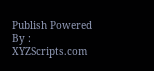Publish Powered By : XYZScripts.com